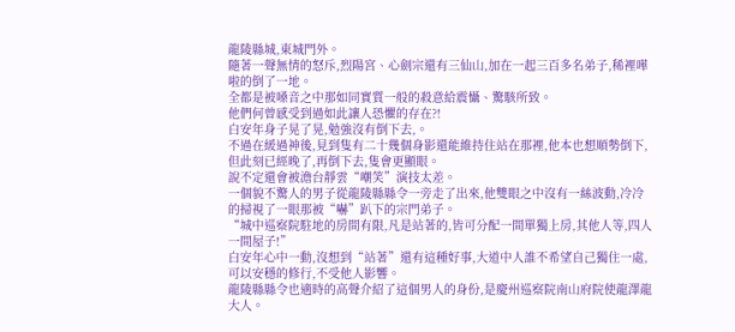龍陵縣城,東城門外。
隨著一聲無情的怒斥,烈陽宮、心劍宗還有三仙山,加在一起三百多名弟子,稀裡嘩啦的倒了一地。
全都是被嗓音之中那如同實質一般的殺意給震懾、驚駭所致。
他們何曾感受到過如此讓人恐懼的存在?!
白安年身子晃了晃,勉強沒有倒下去,。
不過在緩過神後,見到隻有二十幾個身影還能維持住站在那裡,他本也想順勢倒下,但此刻已經晚了,再倒下去,隻會更顯眼。
說不定還會被澹台靜雲“嘲笑”演技太差。
一個貌不驚人的男子從龍陵縣縣令一旁走了出來,他雙眼之中沒有一絲波動,冷冷的掃視了一眼那被“嚇”趴下的宗門弟子。
“城中巡察院駐地的房間有限,凡是站著的,皆可分配一間單獨上房,其他人等,四人一間屋子!”
白安年心中一動,沒想到“站著”還有這種好事,大道中人誰不希望自己獨住一處,可以安穩的修行,不受他人影響。
龍陵縣縣令也適時的高聲介紹了這個男人的身份,是慶州巡察院南山府院使龍澤龍大人。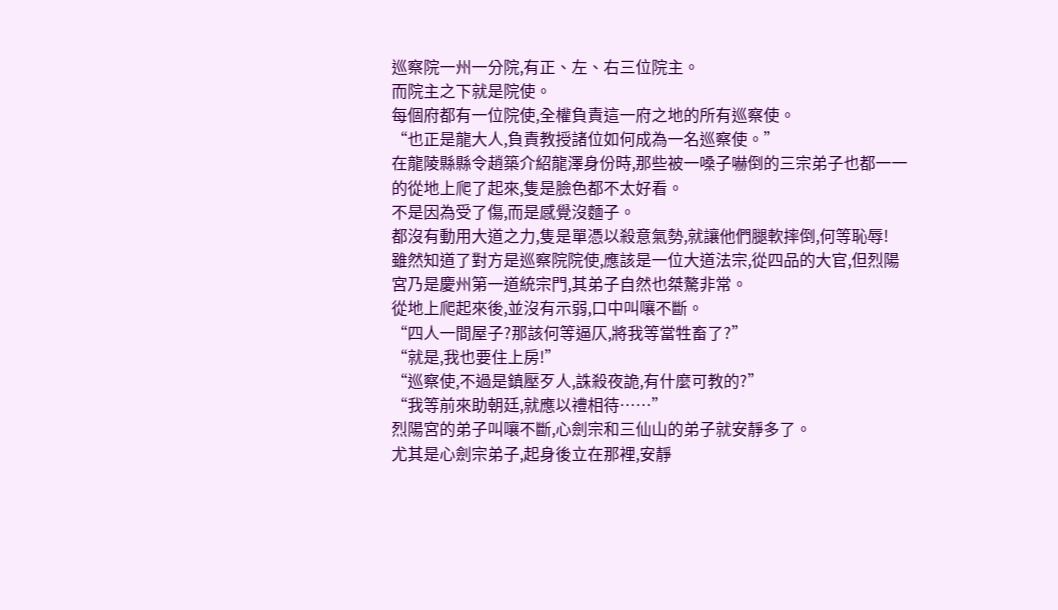巡察院一州一分院,有正、左、右三位院主。
而院主之下就是院使。
每個府都有一位院使,全權負責這一府之地的所有巡察使。
“也正是龍大人,負責教授諸位如何成為一名巡察使。”
在龍陵縣縣令趙築介紹龍澤身份時,那些被一嗓子嚇倒的三宗弟子也都一一的從地上爬了起來,隻是臉色都不太好看。
不是因為受了傷,而是感覺沒麵子。
都沒有動用大道之力,隻是單憑以殺意氣勢,就讓他們腿軟摔倒,何等恥辱!
雖然知道了對方是巡察院院使,應該是一位大道法宗,從四品的大官,但烈陽宮乃是慶州第一道統宗門,其弟子自然也桀驁非常。
從地上爬起來後,並沒有示弱,口中叫嚷不斷。
“四人一間屋子?那該何等逼仄,將我等當牲畜了?”
“就是,我也要住上房!”
“巡察使,不過是鎮壓歹人,誅殺夜詭,有什麼可教的?”
“我等前來助朝廷,就應以禮相待……”
烈陽宮的弟子叫嚷不斷,心劍宗和三仙山的弟子就安靜多了。
尤其是心劍宗弟子,起身後立在那裡,安靜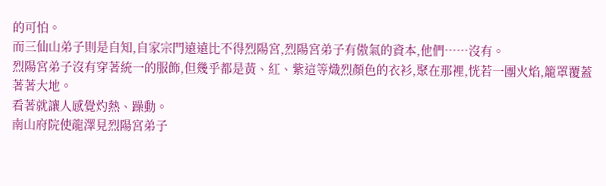的可怕。
而三仙山弟子則是自知,自家宗門遠遠比不得烈陽宮,烈陽宮弟子有傲氣的資本,他們……沒有。
烈陽宮弟子沒有穿著統一的服飾,但幾乎都是黃、紅、紫這等熾烈顏色的衣衫,聚在那裡,恍若一團火焰,籠罩覆蓋著著大地。
看著就讓人感覺灼熱、躁動。
南山府院使龍澤見烈陽宮弟子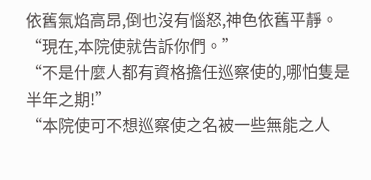依舊氣焰高昂,倒也沒有惱怒,神色依舊平靜。
“現在,本院使就告訴你們。”
“不是什麼人都有資格擔任巡察使的,哪怕隻是半年之期!”
“本院使可不想巡察使之名被一些無能之人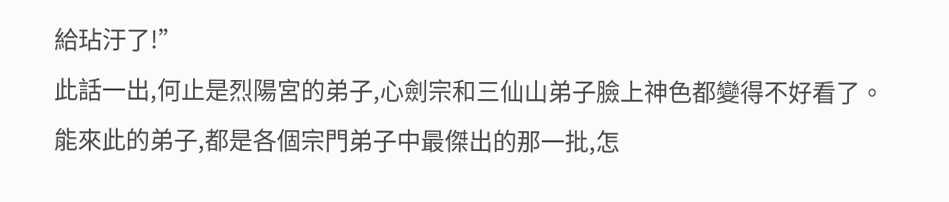給玷汙了!”
此話一出,何止是烈陽宮的弟子,心劍宗和三仙山弟子臉上神色都變得不好看了。
能來此的弟子,都是各個宗門弟子中最傑出的那一批,怎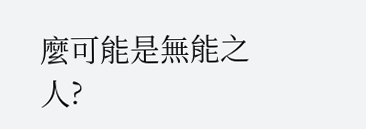麼可能是無能之人?